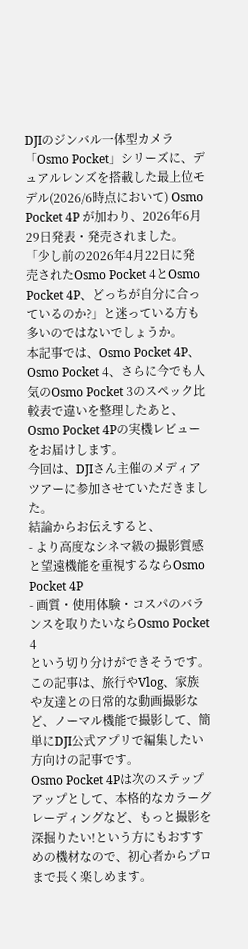DJIのジンバル一体型カメラ「Osmo Pocket」シリーズに、デュアルレンズを搭載した最上位モデル(2026/6時点において) Osmo Pocket 4P が加わり、2026年6月29日発表・発売されました。
「少し前の2026年4月22日に発売されたOsmo Pocket 4とOsmo Pocket 4P、どっちが自分に合っているのか?」と迷っている方も多いのではないでしょうか。
本記事では、Osmo Pocket 4P、Osmo Pocket 4、さらに今でも人気のOsmo Pocket 3のスペック比較表で違いを整理したあと、Osmo Pocket 4Pの実機レビュー をお届けします。
今回は、DJIさん主催のメディアツアーに参加させていただきました。
結論からお伝えすると、
- より高度なシネマ級の撮影質感と望遠機能を重視するならOsmo Pocket 4P
- 画質・使用体験・コスパのバランスを取りたいならOsmo Pocket 4
という切り分けができそうです。
この記事は、旅行やVlog、家族や友達との日常的な動画撮影など、ノーマル機能で撮影して、簡単にDJI公式アプリで編集したい方向けの記事です。
Osmo Pocket 4Pは次のステップアップとして、本格的なカラーグレーディングなど、もっと撮影を深掘りたい!という方にもおすすめの機材なので、初心者からプロまで長く楽しめます。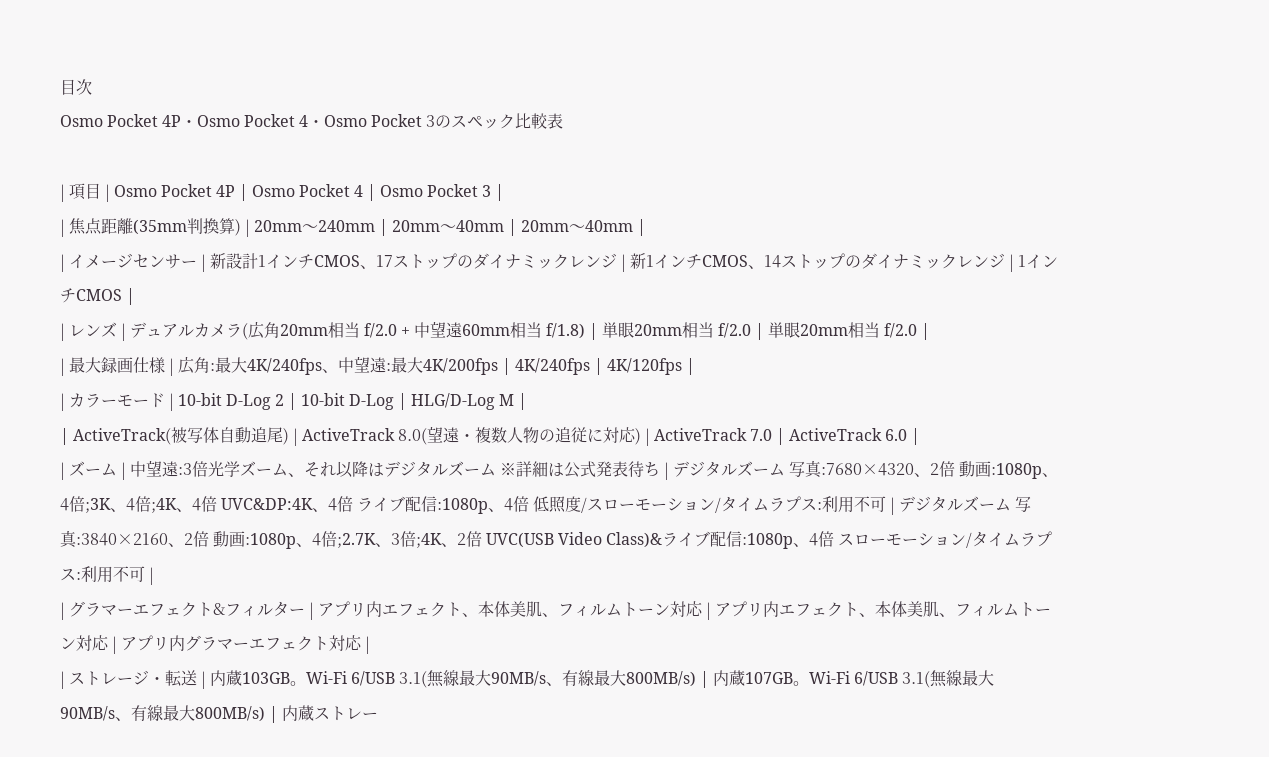目次
Osmo Pocket 4P・Osmo Pocket 4・Osmo Pocket 3のスペック比較表

| 項目 | Osmo Pocket 4P | Osmo Pocket 4 | Osmo Pocket 3 |
| 焦点距離(35mm判換算) | 20mm〜240mm | 20mm〜40mm | 20mm〜40mm |
| イメージセンサー | 新設計1インチCMOS、17ストップのダイナミックレンジ | 新1インチCMOS、14ストップのダイナミックレンジ | 1インチCMOS |
| レンズ | デュアルカメラ(広角20mm相当 f/2.0 + 中望遠60mm相当 f/1.8) | 単眼20mm相当 f/2.0 | 単眼20mm相当 f/2.0 |
| 最大録画仕様 | 広角:最大4K/240fps、中望遠:最大4K/200fps | 4K/240fps | 4K/120fps |
| カラーモード | 10-bit D-Log 2 | 10-bit D-Log | HLG/D-Log M |
| ActiveTrack(被写体自動追尾) | ActiveTrack 8.0(望遠・複数人物の追従に対応) | ActiveTrack 7.0 | ActiveTrack 6.0 |
| ズーム | 中望遠:3倍光学ズーム、それ以降はデジタルズーム ※詳細は公式発表待ち | デジタルズーム 写真:7680×4320、2倍 動画:1080p、4倍;3K、4倍;4K、4倍 UVC&DP:4K、4倍 ライブ配信:1080p、4倍 低照度/スローモーション/タイムラプス:利用不可 | デジタルズーム 写真:3840×2160、2倍 動画:1080p、4倍;2.7K、3倍;4K、2倍 UVC(USB Video Class)&ライブ配信:1080p、4倍 スローモーション/タイムラプス:利用不可 |
| グラマーエフェクト&フィルター | アプリ内エフェクト、本体美肌、フィルムトーン対応 | アプリ内エフェクト、本体美肌、フィルムトーン対応 | アプリ内グラマーエフェクト対応 |
| ストレージ・転送 | 内蔵103GB。Wi-Fi 6/USB 3.1(無線最大90MB/s、有線最大800MB/s) | 内蔵107GB。Wi-Fi 6/USB 3.1(無線最大90MB/s、有線最大800MB/s) | 内蔵ストレー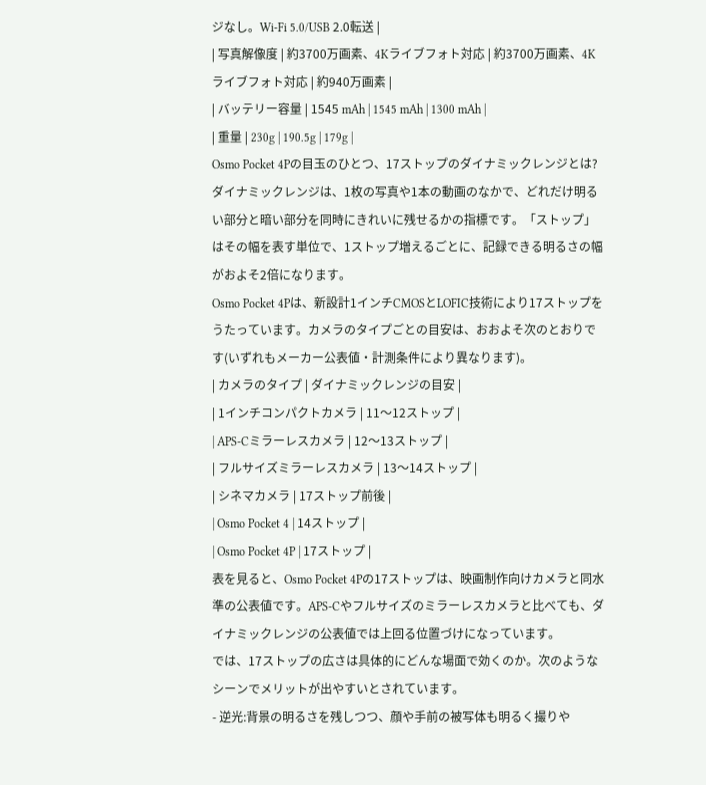ジなし。Wi-Fi 5.0/USB 2.0転送 |
| 写真解像度 | 約3700万画素、4Kライブフォト対応 | 約3700万画素、4Kライブフォト対応 | 約940万画素 |
| バッテリー容量 | 1545 mAh | 1545 mAh | 1300 mAh |
| 重量 | 230g | 190.5g | 179g |
Osmo Pocket 4Pの目玉のひとつ、17ストップのダイナミックレンジとは?
ダイナミックレンジは、1枚の写真や1本の動画のなかで、どれだけ明るい部分と暗い部分を同時にきれいに残せるかの指標です。「ストップ」はその幅を表す単位で、1ストップ増えるごとに、記録できる明るさの幅がおよそ2倍になります。
Osmo Pocket 4Pは、新設計1インチCMOSとLOFIC技術により17ストップをうたっています。カメラのタイプごとの目安は、おおよそ次のとおりです(いずれもメーカー公表値・計測条件により異なります)。
| カメラのタイプ | ダイナミックレンジの目安 |
| 1インチコンパクトカメラ | 11〜12ストップ |
| APS-Cミラーレスカメラ | 12〜13ストップ |
| フルサイズミラーレスカメラ | 13〜14ストップ |
| シネマカメラ | 17ストップ前後 |
| Osmo Pocket 4 | 14ストップ |
| Osmo Pocket 4P | 17ストップ |
表を見ると、Osmo Pocket 4Pの17ストップは、映画制作向けカメラと同水準の公表値です。APS-Cやフルサイズのミラーレスカメラと比べても、ダイナミックレンジの公表値では上回る位置づけになっています。
では、17ストップの広さは具体的にどんな場面で効くのか。次のようなシーンでメリットが出やすいとされています。
- 逆光:背景の明るさを残しつつ、顔や手前の被写体も明るく撮りや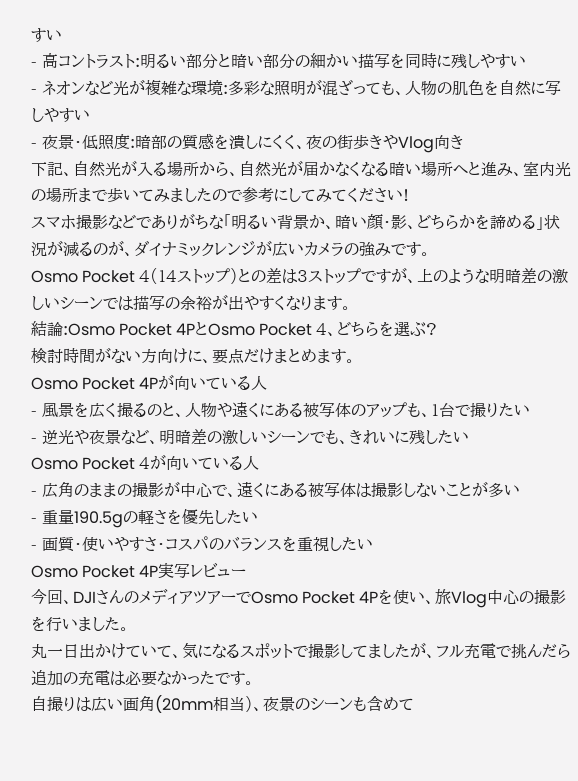すい
- 高コントラスト:明るい部分と暗い部分の細かい描写を同時に残しやすい
- ネオンなど光が複雑な環境:多彩な照明が混ざっても、人物の肌色を自然に写しやすい
- 夜景・低照度:暗部の質感を潰しにくく、夜の街歩きやVlog向き
下記、自然光が入る場所から、自然光が届かなくなる暗い場所へと進み、室内光の場所まで歩いてみましたので参考にしてみてください!
スマホ撮影などでありがちな「明るい背景か、暗い顔・影、どちらかを諦める」状況が減るのが、ダイナミックレンジが広いカメラの強みです。
Osmo Pocket 4(14ストップ)との差は3ストップですが、上のような明暗差の激しいシーンでは描写の余裕が出やすくなります。
結論:Osmo Pocket 4PとOsmo Pocket 4、どちらを選ぶ?
検討時間がない方向けに、要点だけまとめます。
Osmo Pocket 4Pが向いている人
- 風景を広く撮るのと、人物や遠くにある被写体のアップも、1台で撮りたい
- 逆光や夜景など、明暗差の激しいシーンでも、きれいに残したい
Osmo Pocket 4が向いている人
- 広角のままの撮影が中心で、遠くにある被写体は撮影しないことが多い
- 重量190.5gの軽さを優先したい
- 画質・使いやすさ・コスパのバランスを重視したい
Osmo Pocket 4P実写レビュー
今回、DJIさんのメディアツアーでOsmo Pocket 4Pを使い、旅Vlog中心の撮影を行いました。
丸一日出かけていて、気になるスポットで撮影してましたが、フル充電で挑んだら追加の充電は必要なかったです。
自撮りは広い画角(20mm相当)、夜景のシーンも含めて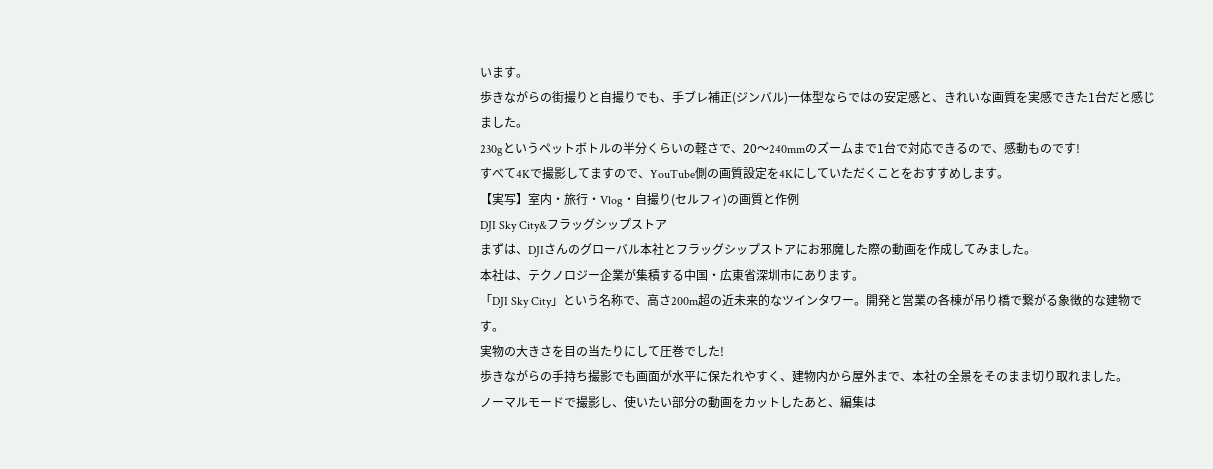います。
歩きながらの街撮りと自撮りでも、手ブレ補正(ジンバル)一体型ならではの安定感と、きれいな画質を実感できた1台だと感じました。
230gというペットボトルの半分くらいの軽さで、20〜240mmのズームまで1台で対応できるので、感動ものです!
すべて4Kで撮影してますので、YouTube側の画質設定を4Kにしていただくことをおすすめします。
【実写】室内・旅行・Vlog・自撮り(セルフィ)の画質と作例
DJI Sky City&フラッグシップストア
まずは、DJIさんのグローバル本社とフラッグシップストアにお邪魔した際の動画を作成してみました。
本社は、テクノロジー企業が集積する中国・広東省深圳市にあります。
「DJI Sky City」という名称で、高さ200m超の近未来的なツインタワー。開発と営業の各棟が吊り橋で繋がる象徴的な建物です。
実物の大きさを目の当たりにして圧巻でした!
歩きながらの手持ち撮影でも画面が水平に保たれやすく、建物内から屋外まで、本社の全景をそのまま切り取れました。
ノーマルモードで撮影し、使いたい部分の動画をカットしたあと、編集は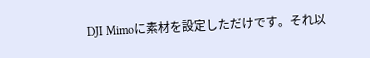DJI Mimoに素材を設定しただけです。それ以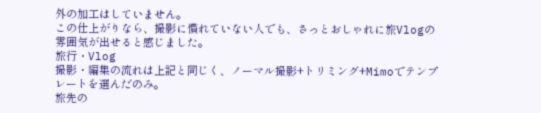外の加工はしていません。
この仕上がりなら、撮影に慣れていない人でも、さっとおしゃれに旅Vlogの雰囲気が出せると感じました。
旅行・Vlog
撮影・編集の流れは上記と同じく、ノーマル撮影+トリミング+Mimoでテンプレートを選んだのみ。
旅先の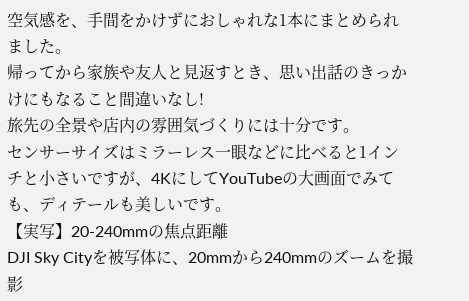空気感を、手間をかけずにおしゃれな1本にまとめられました。
帰ってから家族や友人と見返すとき、思い出話のきっかけにもなること間違いなし!
旅先の全景や店内の雰囲気づくりには十分です。
センサーサイズはミラーレス一眼などに比べると1インチと小さいですが、4KにしてYouTubeの大画面でみても、ディテールも美しいです。
【実写】20-240mmの焦点距離
DJI Sky Cityを被写体に、20mmから240mmのズームを撮影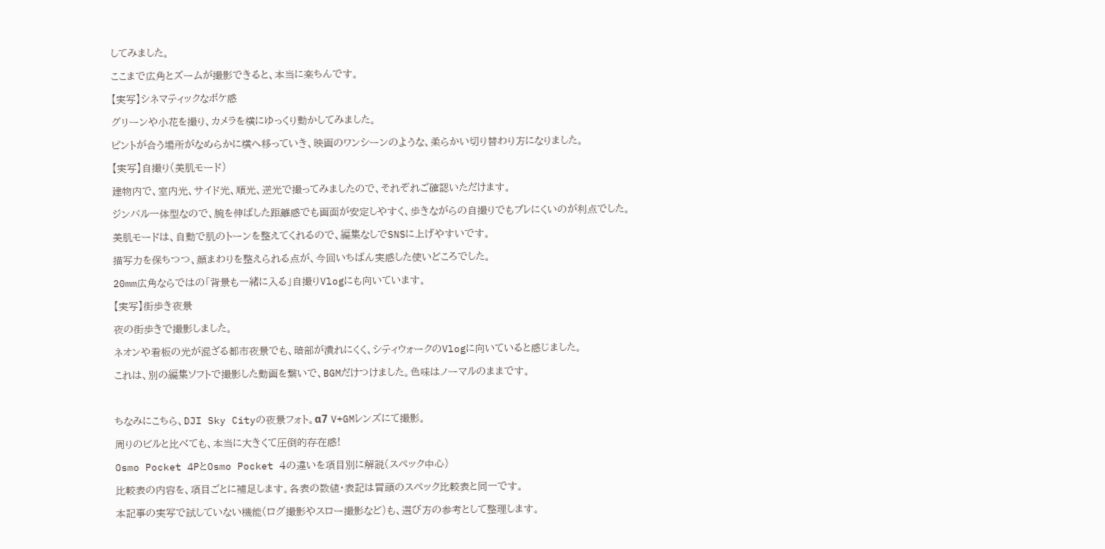してみました。
ここまで広角とズームが撮影できると、本当に楽ちんです。
【実写】シネマティックなボケ感
グリーンや小花を撮り、カメラを横にゆっくり動かしてみました。
ピントが合う場所がなめらかに横へ移っていき、映画のワンシーンのような、柔らかい切り替わり方になりました。
【実写】自撮り(美肌モード)
建物内で、室内光、サイド光、順光、逆光で撮ってみましたので、それぞれご確認いただけます。
ジンバル一体型なので、腕を伸ばした距離感でも画面が安定しやすく、歩きながらの自撮りでもブレにくいのが利点でした。
美肌モードは、自動で肌のトーンを整えてくれるので、編集なしでSNSに上げやすいです。
描写力を保ちつつ、顔まわりを整えられる点が、今回いちばん実感した使いどころでした。
20mm広角ならではの「背景も一緒に入る」自撮りVlogにも向いています。
【実写】街歩き夜景
夜の街歩きで撮影しました。
ネオンや看板の光が混ざる都市夜景でも、暗部が潰れにくく、シティウォークのVlogに向いていると感じました。
これは、別の編集ソフトで撮影した動画を繋いで、BGMだけつけました。色味はノーマルのままです。

ちなみにこちら、DJI Sky Cityの夜景フォト。α7 V+GMレンズにて撮影。
周りのビルと比べても、本当に大きくて圧倒的存在感!
Osmo Pocket 4PとOsmo Pocket 4の違いを項目別に解説(スペック中心)
比較表の内容を、項目ごとに補足します。各表の数値・表記は冒頭のスペック比較表と同一です。
本記事の実写で試していない機能(ログ撮影やスロー撮影など)も、選び方の参考として整理します。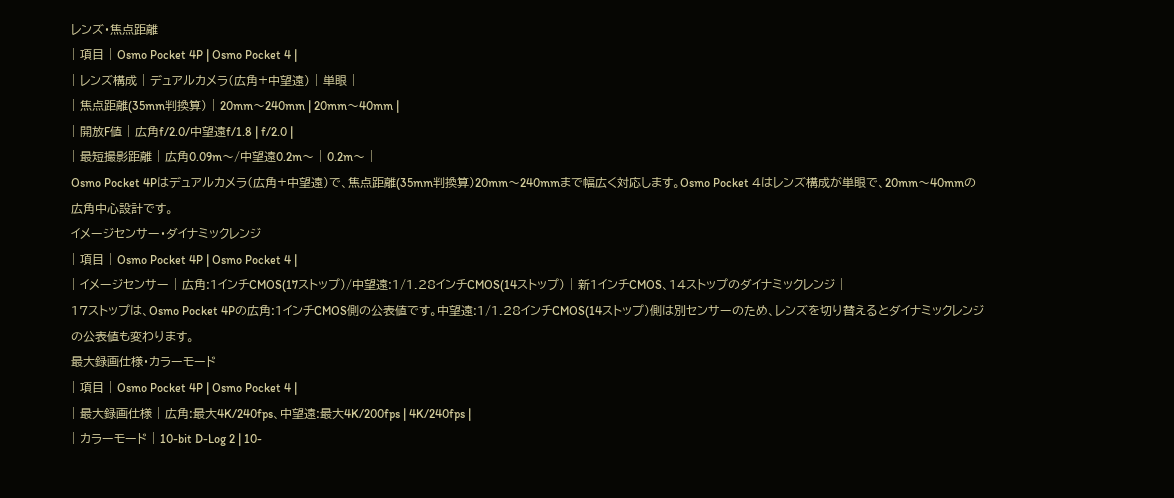レンズ・焦点距離
| 項目 | Osmo Pocket 4P | Osmo Pocket 4 |
| レンズ構成 | デュアルカメラ(広角+中望遠) | 単眼 |
| 焦点距離(35mm判換算) | 20mm〜240mm | 20mm〜40mm |
| 開放F値 | 広角f/2.0/中望遠f/1.8 | f/2.0 |
| 最短撮影距離 | 広角0.09m〜/中望遠0.2m〜 | 0.2m〜 |
Osmo Pocket 4Pはデュアルカメラ(広角+中望遠)で、焦点距離(35mm判換算)20mm〜240mmまで幅広く対応します。Osmo Pocket 4はレンズ構成が単眼で、20mm〜40mmの広角中心設計です。
イメージセンサー・ダイナミックレンジ
| 項目 | Osmo Pocket 4P | Osmo Pocket 4 |
| イメージセンサー | 広角:1インチCMOS(17ストップ)/中望遠:1/1.28インチCMOS(14ストップ) | 新1インチCMOS、14ストップのダイナミックレンジ |
17ストップは、Osmo Pocket 4Pの広角:1インチCMOS側の公表値です。中望遠:1/1.28インチCMOS(14ストップ)側は別センサーのため、レンズを切り替えるとダイナミックレンジの公表値も変わります。
最大録画仕様・カラーモード
| 項目 | Osmo Pocket 4P | Osmo Pocket 4 |
| 最大録画仕様 | 広角:最大4K/240fps、中望遠:最大4K/200fps | 4K/240fps |
| カラーモード | 10-bit D-Log 2 | 10-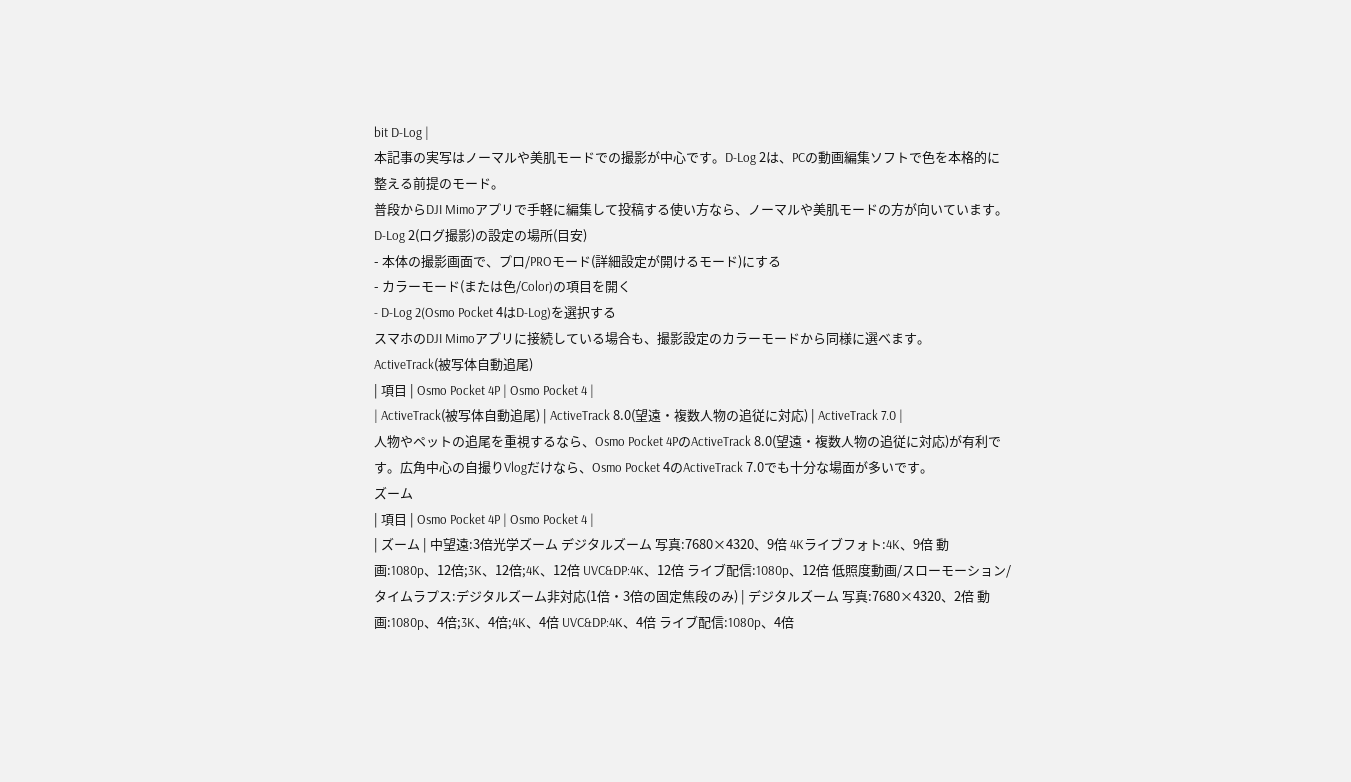bit D-Log |
本記事の実写はノーマルや美肌モードでの撮影が中心です。D-Log 2は、PCの動画編集ソフトで色を本格的に整える前提のモード。
普段からDJI Mimoアプリで手軽に編集して投稿する使い方なら、ノーマルや美肌モードの方が向いています。
D-Log 2(ログ撮影)の設定の場所(目安)
- 本体の撮影画面で、プロ/PROモード(詳細設定が開けるモード)にする
- カラーモード(または色/Color)の項目を開く
- D-Log 2(Osmo Pocket 4はD-Log)を選択する
スマホのDJI Mimoアプリに接続している場合も、撮影設定のカラーモードから同様に選べます。
ActiveTrack(被写体自動追尾)
| 項目 | Osmo Pocket 4P | Osmo Pocket 4 |
| ActiveTrack(被写体自動追尾) | ActiveTrack 8.0(望遠・複数人物の追従に対応) | ActiveTrack 7.0 |
人物やペットの追尾を重視するなら、Osmo Pocket 4PのActiveTrack 8.0(望遠・複数人物の追従に対応)が有利です。広角中心の自撮りVlogだけなら、Osmo Pocket 4のActiveTrack 7.0でも十分な場面が多いです。
ズーム
| 項目 | Osmo Pocket 4P | Osmo Pocket 4 |
| ズーム | 中望遠:3倍光学ズーム デジタルズーム 写真:7680×4320、9倍 4Kライブフォト:4K、9倍 動画:1080p、12倍;3K、12倍;4K、12倍 UVC&DP:4K、12倍 ライブ配信:1080p、12倍 低照度動画/スローモーション/タイムラプス:デジタルズーム非対応(1倍・3倍の固定焦段のみ) | デジタルズーム 写真:7680×4320、2倍 動画:1080p、4倍;3K、4倍;4K、4倍 UVC&DP:4K、4倍 ライブ配信:1080p、4倍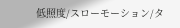低照度/スローモーション/タ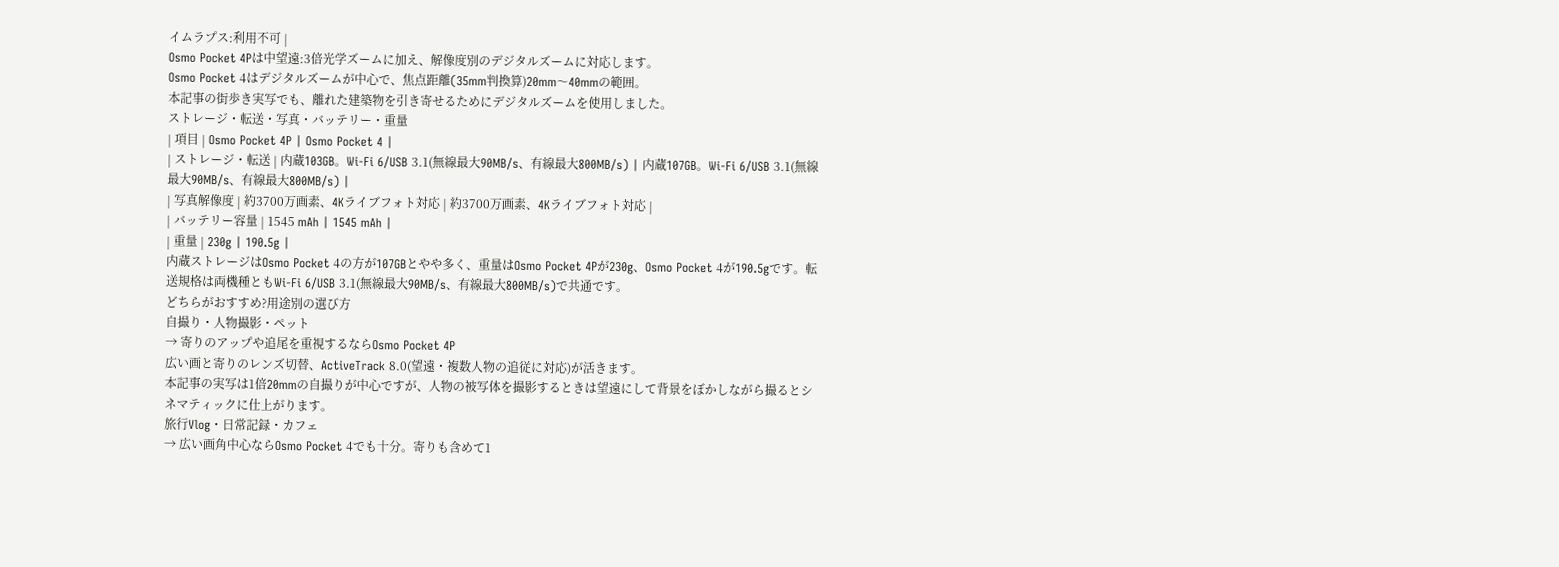イムラプス:利用不可 |
Osmo Pocket 4Pは中望遠:3倍光学ズームに加え、解像度別のデジタルズームに対応します。
Osmo Pocket 4はデジタルズームが中心で、焦点距離(35mm判換算)20mm〜40mmの範囲。
本記事の街歩き実写でも、離れた建築物を引き寄せるためにデジタルズームを使用しました。
ストレージ・転送・写真・バッテリー・重量
| 項目 | Osmo Pocket 4P | Osmo Pocket 4 |
| ストレージ・転送 | 内蔵103GB。Wi-Fi 6/USB 3.1(無線最大90MB/s、有線最大800MB/s) | 内蔵107GB。Wi-Fi 6/USB 3.1(無線最大90MB/s、有線最大800MB/s) |
| 写真解像度 | 約3700万画素、4Kライブフォト対応 | 約3700万画素、4Kライブフォト対応 |
| バッテリー容量 | 1545 mAh | 1545 mAh |
| 重量 | 230g | 190.5g |
内蔵ストレージはOsmo Pocket 4の方が107GBとやや多く、重量はOsmo Pocket 4Pが230g、Osmo Pocket 4が190.5gです。転送規格は両機種ともWi-Fi 6/USB 3.1(無線最大90MB/s、有線最大800MB/s)で共通です。
どちらがおすすめ?用途別の選び方
自撮り・人物撮影・ペット
→ 寄りのアップや追尾を重視するならOsmo Pocket 4P
広い画と寄りのレンズ切替、ActiveTrack 8.0(望遠・複数人物の追従に対応)が活きます。
本記事の実写は1倍20mmの自撮りが中心ですが、人物の被写体を撮影するときは望遠にして背景をぼかしながら撮るとシネマティックに仕上がります。
旅行Vlog・日常記録・カフェ
→ 広い画角中心ならOsmo Pocket 4でも十分。寄りも含めて1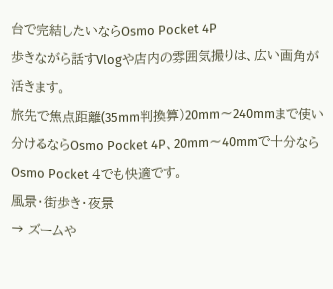台で完結したいならOsmo Pocket 4P
歩きながら話すVlogや店内の雰囲気撮りは、広い画角が活きます。
旅先で焦点距離(35mm判換算)20mm〜240mmまで使い分けるならOsmo Pocket 4P、20mm〜40mmで十分ならOsmo Pocket 4でも快適です。
風景・街歩き・夜景
→ ズームや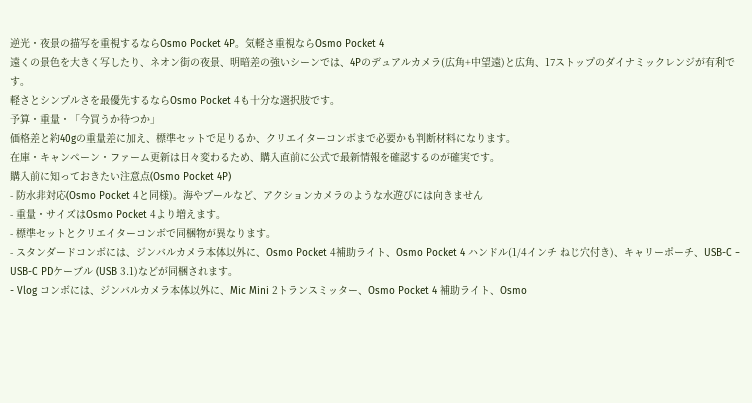逆光・夜景の描写を重視するならOsmo Pocket 4P。気軽さ重視ならOsmo Pocket 4
遠くの景色を大きく写したり、ネオン街の夜景、明暗差の強いシーンでは、4Pのデュアルカメラ(広角+中望遠)と広角、17ストップのダイナミックレンジが有利です。
軽さとシンプルさを最優先するならOsmo Pocket 4も十分な選択肢です。
予算・重量・「今買うか待つか」
価格差と約40gの重量差に加え、標準セットで足りるか、クリエイターコンボまで必要かも判断材料になります。
在庫・キャンペーン・ファーム更新は日々変わるため、購入直前に公式で最新情報を確認するのが確実です。
購入前に知っておきたい注意点(Osmo Pocket 4P)
- 防水非対応(Osmo Pocket 4と同様)。海やプールなど、アクションカメラのような水遊びには向きません
- 重量・サイズはOsmo Pocket 4より増えます。
- 標準セットとクリエイターコンボで同梱物が異なります。
- スタンダードコンボには、ジンバルカメラ本体以外に、Osmo Pocket 4補助ライト、Osmo Pocket 4 ハンドル(1/4インチ ねじ穴付き)、キャリーポーチ、USB-C − USB-C PDケーブル (USB 3.1)などが同梱されます。
- Vlog コンボには、ジンバルカメラ本体以外に、Mic Mini 2トランスミッター、Osmo Pocket 4 補助ライト、Osmo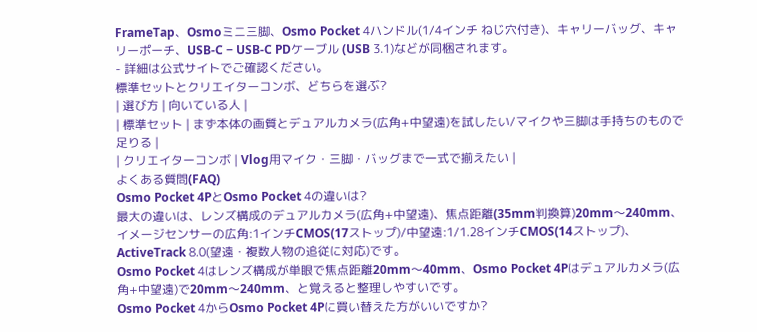FrameTap、Osmoミニ三脚、Osmo Pocket 4ハンドル(1/4インチ ねじ穴付き)、キャリーバッグ、キャリーポーチ、USB-C − USB-C PDケーブル (USB 3.1)などが同梱されます。
- 詳細は公式サイトでご確認ください。
標準セットとクリエイターコンボ、どちらを選ぶ?
| 選び方 | 向いている人 |
| 標準セット | まず本体の画質とデュアルカメラ(広角+中望遠)を試したい/マイクや三脚は手持ちのもので足りる |
| クリエイターコンボ | Vlog用マイク・三脚・バッグまで一式で揃えたい |
よくある質問(FAQ)
Osmo Pocket 4PとOsmo Pocket 4の違いは?
最大の違いは、レンズ構成のデュアルカメラ(広角+中望遠)、焦点距離(35mm判換算)20mm〜240mm、イメージセンサーの広角:1インチCMOS(17ストップ)/中望遠:1/1.28インチCMOS(14ストップ)、ActiveTrack 8.0(望遠・複数人物の追従に対応)です。
Osmo Pocket 4はレンズ構成が単眼で焦点距離20mm〜40mm、Osmo Pocket 4Pはデュアルカメラ(広角+中望遠)で20mm〜240mm、と覚えると整理しやすいです。
Osmo Pocket 4からOsmo Pocket 4Pに買い替えた方がいいですか?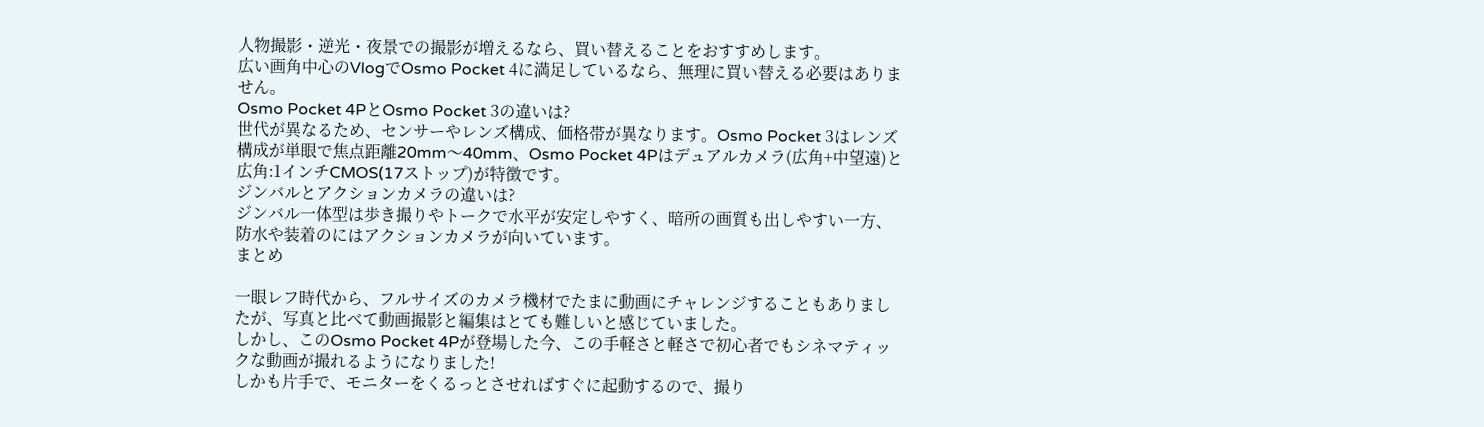人物撮影・逆光・夜景での撮影が増えるなら、買い替えることをおすすめします。
広い画角中心のVlogでOsmo Pocket 4に満足しているなら、無理に買い替える必要はありません。
Osmo Pocket 4PとOsmo Pocket 3の違いは?
世代が異なるため、センサーやレンズ構成、価格帯が異なります。Osmo Pocket 3はレンズ構成が単眼で焦点距離20mm〜40mm、Osmo Pocket 4Pはデュアルカメラ(広角+中望遠)と広角:1インチCMOS(17ストップ)が特徴です。
ジンバルとアクションカメラの違いは?
ジンバル一体型は歩き撮りやトークで水平が安定しやすく、暗所の画質も出しやすい一方、防水や装着のにはアクションカメラが向いています。
まとめ

一眼レフ時代から、フルサイズのカメラ機材でたまに動画にチャレンジすることもありましたが、写真と比べて動画撮影と編集はとても難しいと感じていました。
しかし、このOsmo Pocket 4Pが登場した今、この手軽さと軽さで初心者でもシネマティックな動画が撮れるようになりました!
しかも片手で、モニターをくるっとさせればすぐに起動するので、撮り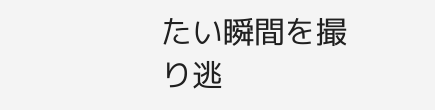たい瞬間を撮り逃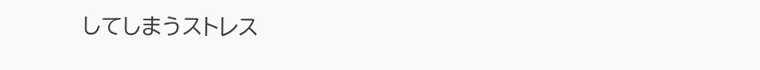してしまうストレス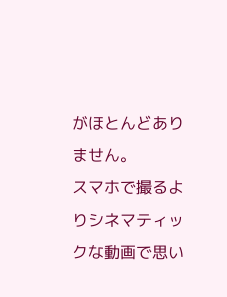がほとんどありません。
スマホで撮るよりシネマティックな動画で思い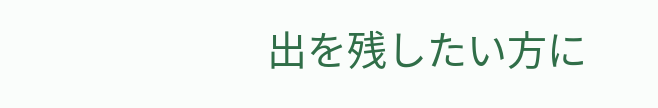出を残したい方に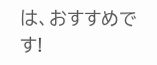は、おすすめです!